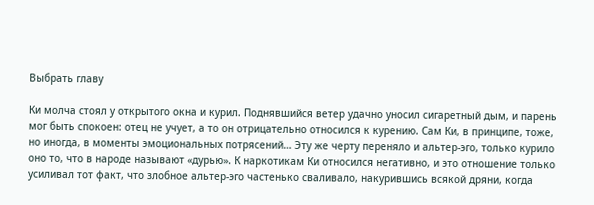Выбрать главу

Ки молча стоял у открытого окна и курил. Поднявшийся ветер удачно уносил сигаретный дым, и парень мог быть спокоен: отец не учует, а то он отрицательно относился к курению. Сам Ки, в принципе, тоже, но иногда, в моменты эмоциональных потрясений… Эту же черту переняло и альтер-эго, только курило оно то, что в народе называют «дурью». К наркотикам Ки относился негативно, и это отношение только усиливал тот факт, что злобное альтер-эго частенько сваливало, накурившись всякой дряни, когда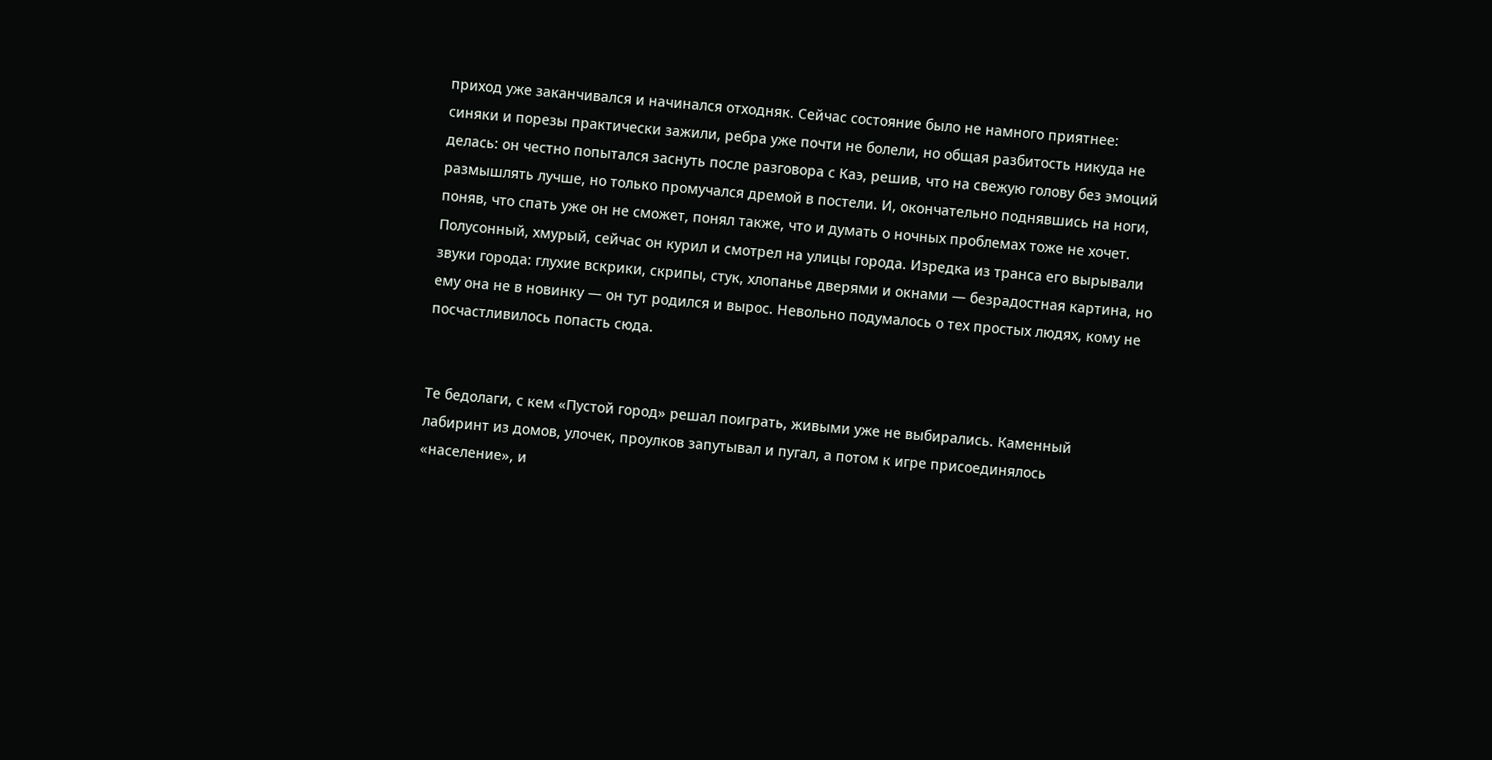приход уже заканчивался и начинался отходняк. Сейчас состояние было не намного приятнее: синяки и порезы практически зажили, ребра уже почти не болели, но общая разбитость никуда не делась: он честно попытался заснуть после разговора с Каэ, решив, что на свежую голову без эмоций размышлять лучше, но только промучался дремой в постели. И, окончательно поднявшись на ноги, поняв, что спать уже он не сможет, понял также, что и думать о ночных проблемах тоже не хочет. Полусонный, хмурый, сейчас он курил и смотрел на улицы города. Изредка из транса его вырывали звуки города: глухие вскрики, скрипы, стук, хлопанье дверями и окнами — безрадостная картина, но ему она не в новинку — он тут родился и вырос. Невольно подумалось о тех простых людях, кому не посчастливилось попасть сюда.


Те бедолаги, с кем «Пустой город» решал поиграть, живыми уже не выбирались. Каменный лабиринт из домов, улочек, проулков запутывал и пугал, а потом к игре присоединялось «население», и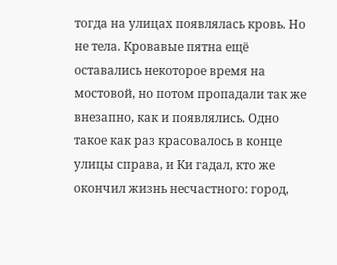тогда на улицах появлялась кровь. Но не тела. Кровавые пятна ещё оставались некоторое время на мостовой, но потом пропадали так же внезапно, как и появлялись. Одно такое как раз красовалось в конце улицы справа, и Ки гадал, кто же окончил жизнь несчастного: город,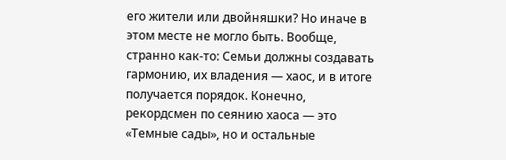его жители или двойняшки? Но иначе в этом месте не могло быть. Вообще, странно как-то: Семьи должны создавать гармонию, их владения — хаос, и в итоге получается порядок. Конечно, рекордсмен по сеянию хаоса — это «Темные сады», но и остальные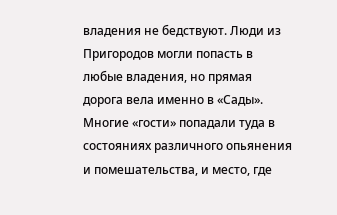владения не бедствуют. Люди из Пригородов могли попасть в любые владения, но прямая дорога вела именно в «Сады». Многие «гости» попадали туда в состояниях различного опьянения и помешательства, и место, где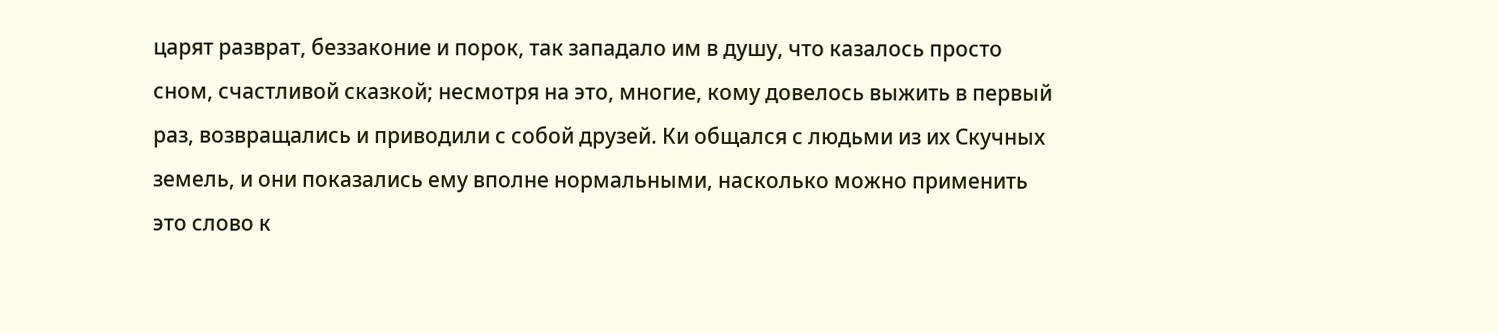царят разврат, беззаконие и порок, так западало им в душу, что казалось просто сном, счастливой сказкой; несмотря на это, многие, кому довелось выжить в первый раз, возвращались и приводили с собой друзей. Ки общался с людьми из их Скучных земель, и они показались ему вполне нормальными, насколько можно применить это слово к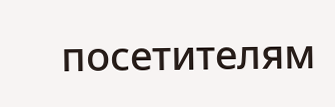посетителям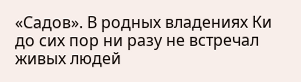«Садов». В родных владениях Ки до сих пор ни разу не встречал живых людей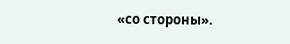«со стороны».